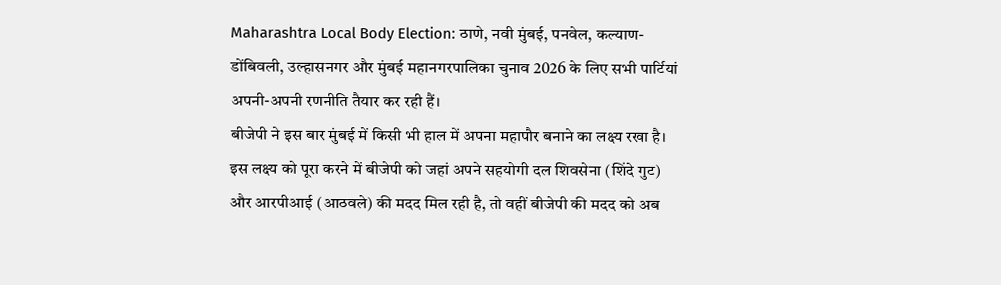Maharashtra Local Body Election: ठाणे, नवी मुंबई, पनवेल, कल्याण-डोंबिवली, उल्हासनगर और मुंबई महानगरपालिका चुनाव 2026 के लिए सभी पार्टियां अपनी-अपनी रणनीति तैयार कर रही हैं।
बीजेपी ने इस बार मुंबई में किसी भी हाल में अपना महापौर बनाने का लक्ष्य रखा है। इस लक्ष्य को पूरा करने में बीजेपी को जहां अपने सहयोगी दल शिवसेना (शिंदे गुट) और आरपीआई (आठवले) की मदद मिल रही है, तो वहीं बीजेपी की मदद को अब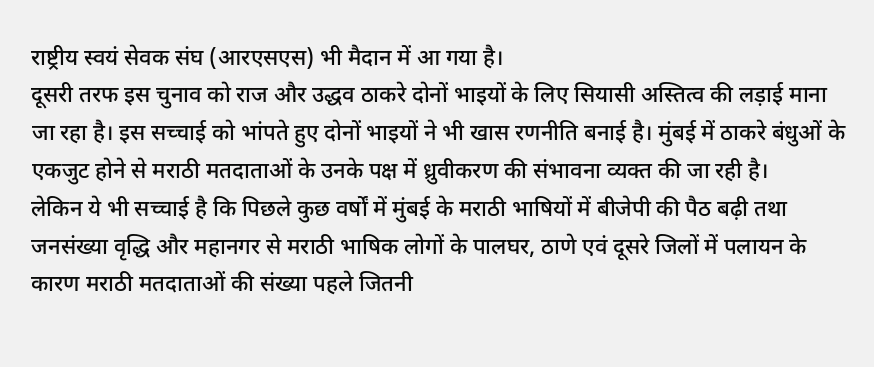राष्ट्रीय स्वयं सेवक संघ (आरएसएस) भी मैदान में आ गया है।
दूसरी तरफ इस चुनाव को राज और उद्धव ठाकरे दोनों भाइयों के लिए सियासी अस्तित्व की लड़ाई माना जा रहा है। इस सच्चाई को भांपते हुए दोनों भाइयों ने भी खास रणनीति बनाई है। मुंबई में ठाकरे बंधुओं के एकजुट होने से मराठी मतदाताओं के उनके पक्ष में ध्रुवीकरण की संभावना व्यक्त की जा रही है।
लेकिन ये भी सच्चाई है कि पिछले कुछ वर्षों में मुंबई के मराठी भाषियों में बीजेपी की पैठ बढ़ी तथा जनसंख्या वृद्धि और महानगर से मराठी भाषिक लोगों के पालघर, ठाणे एवं दूसरे जिलों में पलायन के कारण मराठी मतदाताओं की संख्या पहले जितनी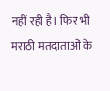नहीं रही है। फिर भी मराठी मतदाताओं के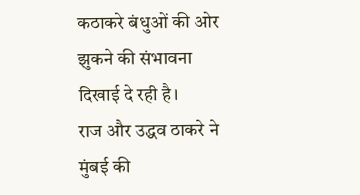कठाकरे बंधुओं की ओर झुकने की संभावना दिखाई दे रही है।
राज और उद्धव ठाकरे ने मुंबई की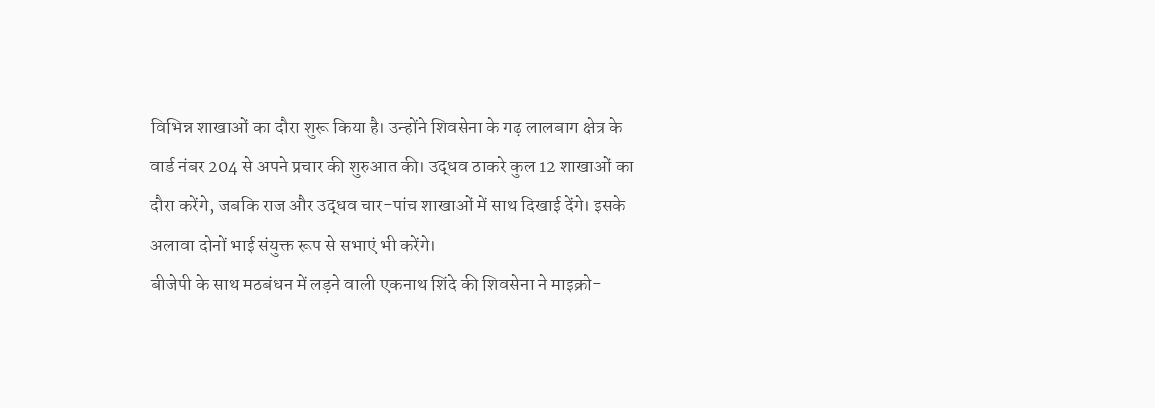विभिन्न शाखाओं का दौरा शुरू किया है। उन्होंने शिवसेना के गढ़ लालबाग क्षेत्र के वार्ड नंबर 204 से अपने प्रचार की शुरुआत की। उद्धव ठाकरे कुल 12 शाखाओं का दौरा करेंगे, जबकि राज और उद्धव चार-पांच शाखाओं में साथ दिखाई देंगे। इसके अलावा दोनों भाई संयुक्त रूप से सभाएं भी करेंगे।
बीजेपी के साथ मठबंधन में लड़ने वाली एकनाथ शिंदे की शिवसेना ने माइक्रो-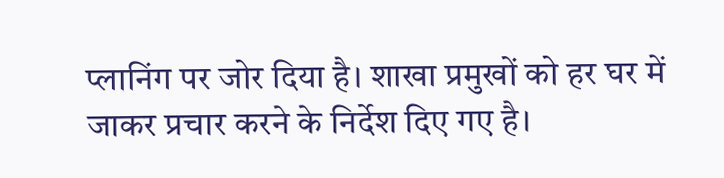प्लानिंग पर जोर दिया है। शाखा प्रमुखों को हर घर में जाकर प्रचार करने के निर्देश दिए गए है।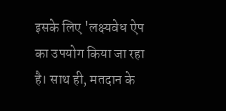इसके लिए 'लक्ष्यवेध ऐप का उपयोग किया जा रहा है। साथ ही, मतदान के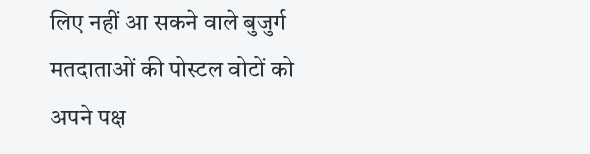लिए नहीं आ सकने वाले बुजुर्ग मतदाताओं की पोस्टल वोटों को अपने पक्ष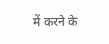में करने के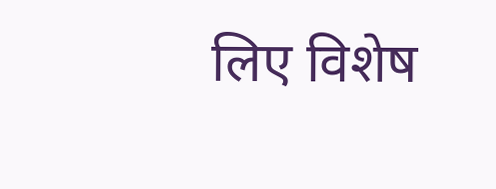लिए विशेष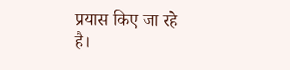प्रयास किए जा रहे है।